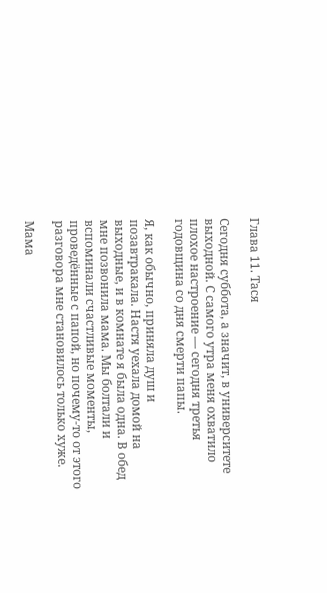Глава 11. Тася

Сегодня суббота, а значит, в университете выходной. С самого утра меня охватило плохое настроение — сегодня третья годовщина со дня смерти папы.

Я, как обычно, приняла душ и позавтракала. Настя уехала домой на выходные, и в комнате я была одна. В обед мне позвонила мама. Мы болтали и вспоминали счастливые моменты, проведённые с папой, но почему-то от этого разговора мне становилось только хуже.

Мама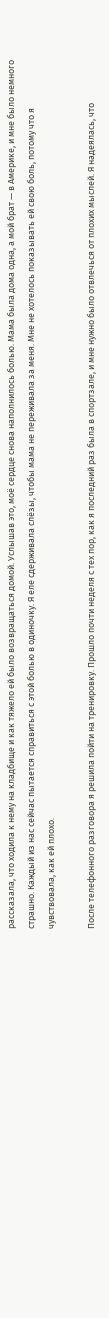рассказала, что ходила к нему на кладбище и как тяжело ей было возвращаться домой. Услышав это, моё сердце снова наполнилось болью. Мама была дома одна, а мой брат — в Америке, и мне было немного страшно. Каждый из нас сейчас пытается справиться с этой болью в одиночку. Я еле сдерживала слёзы, чтобы мама не переживала за меня. Мне не хотелось показывать ей свою боль, потому что я чувствовала, как ей плохо.

После телефонного разговора я решила пойти на тренировку. Прошло почти неделя с тех пор, как я последний раз была в спортзале, и мне нужно было отвлечься от плохих мыслей. Я надеялась, что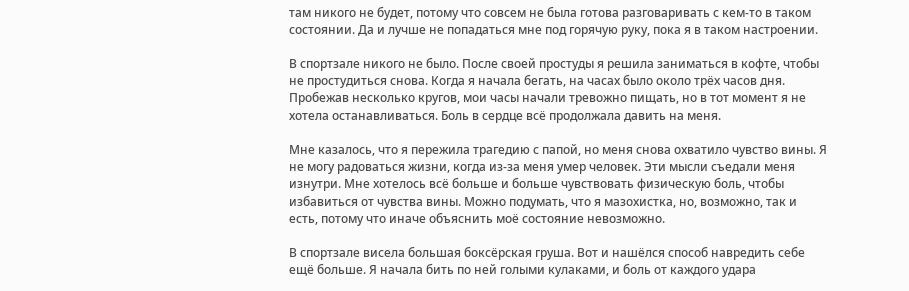там никого не будет, потому что совсем не была готова разговаривать с кем-то в таком состоянии. Да и лучше не попадаться мне под горячую руку, пока я в таком настроении.

В спортзале никого не было. После своей простуды я решила заниматься в кофте, чтобы не простудиться снова. Когда я начала бегать, на часах было около трёх часов дня. Пробежав несколько кругов, мои часы начали тревожно пищать, но в тот момент я не хотела останавливаться. Боль в сердце всё продолжала давить на меня.

Мне казалось, что я пережила трагедию с папой, но меня снова охватило чувство вины. Я не могу радоваться жизни, когда из-за меня умер человек. Эти мысли съедали меня изнутри. Мне хотелось всё больше и больше чувствовать физическую боль, чтобы избавиться от чувства вины. Можно подумать, что я мазохистка, но, возможно, так и есть, потому что иначе объяснить моё состояние невозможно.

В спортзале висела большая боксёрская груша. Вот и нашёлся способ навредить себе ещё больше. Я начала бить по ней голыми кулаками, и боль от каждого удара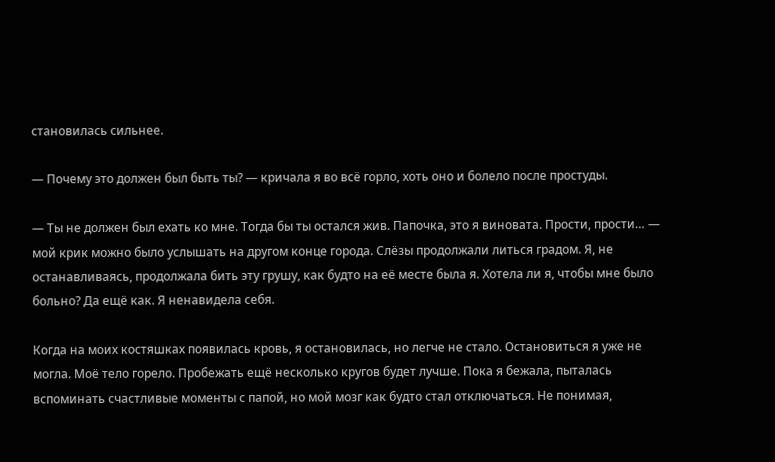становилась сильнее.

— Почему это должен был быть ты? — кричала я во всё горло, хоть оно и болело после простуды.

— Ты не должен был ехать ко мне. Тогда бы ты остался жив. Папочка, это я виновата. Прости, прости… — мой крик можно было услышать на другом конце города. Слёзы продолжали литься градом. Я, не останавливаясь, продолжала бить эту грушу, как будто на её месте была я. Хотела ли я, чтобы мне было больно? Да ещё как. Я ненавидела себя.

Когда на моих костяшках появилась кровь, я остановилась, но легче не стало. Остановиться я уже не могла. Моё тело горело. Пробежать ещё несколько кругов будет лучше. Пока я бежала, пыталась вспоминать счастливые моменты с папой, но мой мозг как будто стал отключаться. Не понимая,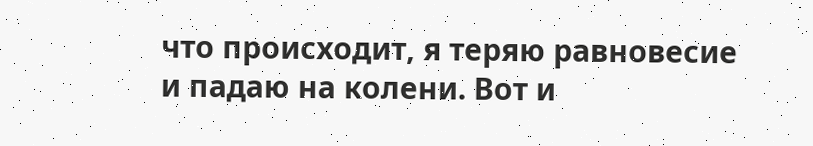что происходит, я теряю равновесие и падаю на колени. Вот и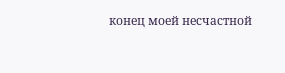конец моей несчастной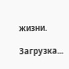жизни.

Загрузка...